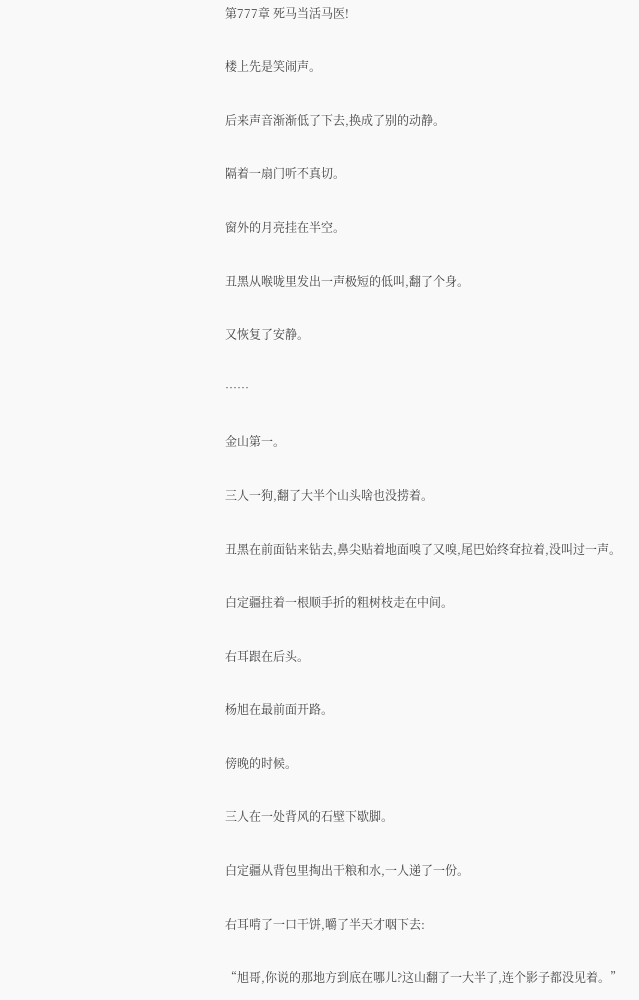第777章 死马当活马医!

楼上先是笑闹声。

后来声音渐渐低了下去,换成了别的动静。

隔着一扇门听不真切。

窗外的月亮挂在半空。

丑黑从喉咙里发出一声极短的低叫,翻了个身。

又恢复了安静。

……

金山第一。

三人一狗,翻了大半个山头啥也没捞着。

丑黑在前面钻来钻去,鼻尖贴着地面嗅了又嗅,尾巴始终耷拉着,没叫过一声。

白定疆拄着一根顺手折的粗树枝走在中间。

右耳跟在后头。

杨旭在最前面开路。

傍晚的时候。

三人在一处背风的石壁下歇脚。

白定疆从背包里掏出干粮和水,一人递了一份。

右耳啃了一口干饼,嚼了半天才咽下去:

“旭哥,你说的那地方到底在哪儿?这山翻了一大半了,连个影子都没见着。”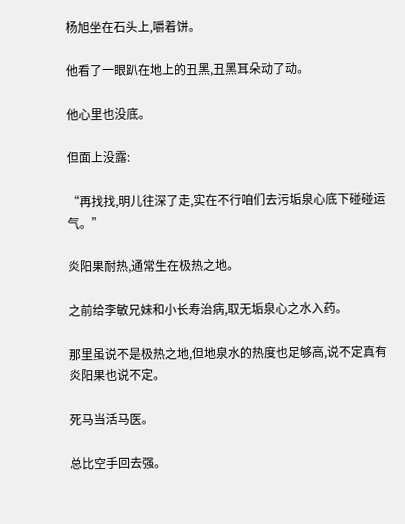杨旭坐在石头上,嚼着饼。

他看了一眼趴在地上的丑黑,丑黑耳朵动了动。

他心里也没底。

但面上没露:

“再找找,明儿往深了走,实在不行咱们去污垢泉心底下碰碰运气。”

炎阳果耐热,通常生在极热之地。

之前给李敏兄妹和小长寿治病,取无垢泉心之水入药。

那里虽说不是极热之地,但地泉水的热度也足够高,说不定真有炎阳果也说不定。

死马当活马医。

总比空手回去强。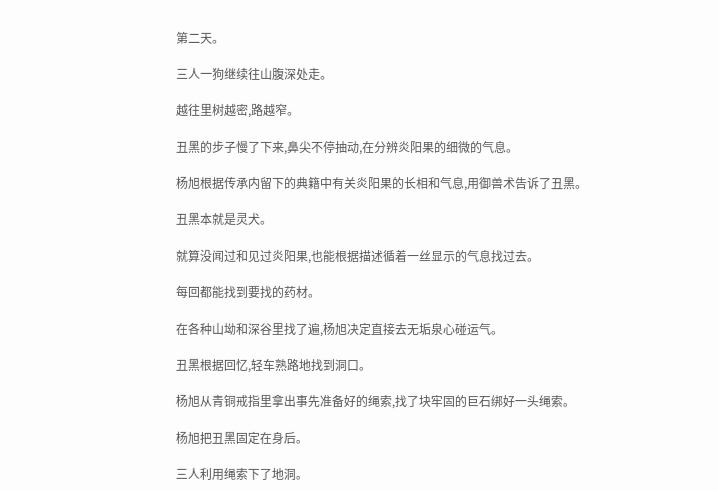第二天。

三人一狗继续往山腹深处走。

越往里树越密,路越窄。

丑黑的步子慢了下来,鼻尖不停抽动,在分辨炎阳果的细微的气息。

杨旭根据传承内留下的典籍中有关炎阳果的长相和气息,用御兽术告诉了丑黑。

丑黑本就是灵犬。

就算没闻过和见过炎阳果,也能根据描述循着一丝显示的气息找过去。

每回都能找到要找的药材。

在各种山坳和深谷里找了遍,杨旭决定直接去无垢泉心碰运气。

丑黑根据回忆,轻车熟路地找到洞口。

杨旭从青铜戒指里拿出事先准备好的绳索,找了块牢固的巨石绑好一头绳索。

杨旭把丑黑固定在身后。

三人利用绳索下了地洞。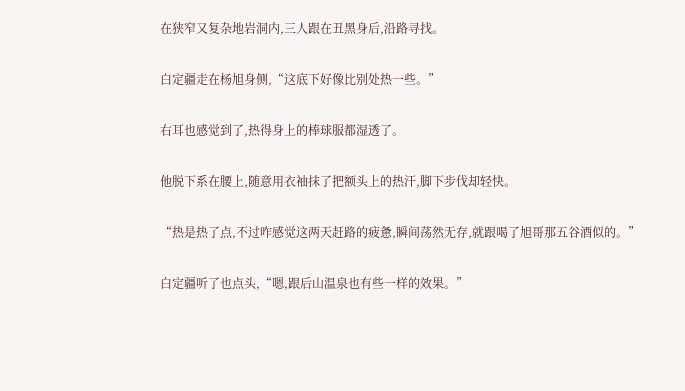在狭窄又复杂地岩洞内,三人跟在丑黑身后,沿路寻找。

白定疆走在杨旭身侧,“这底下好像比别处热一些。”

右耳也感觉到了,热得身上的棒球服都湿透了。

他脱下系在腰上,随意用衣袖抹了把额头上的热汗,脚下步伐却轻快。

“热是热了点,不过咋感觉这两天赶路的疲惫,瞬间荡然无存,就跟喝了旭哥那五谷酒似的。”

白定疆听了也点头,“嗯,跟后山温泉也有些一样的效果。”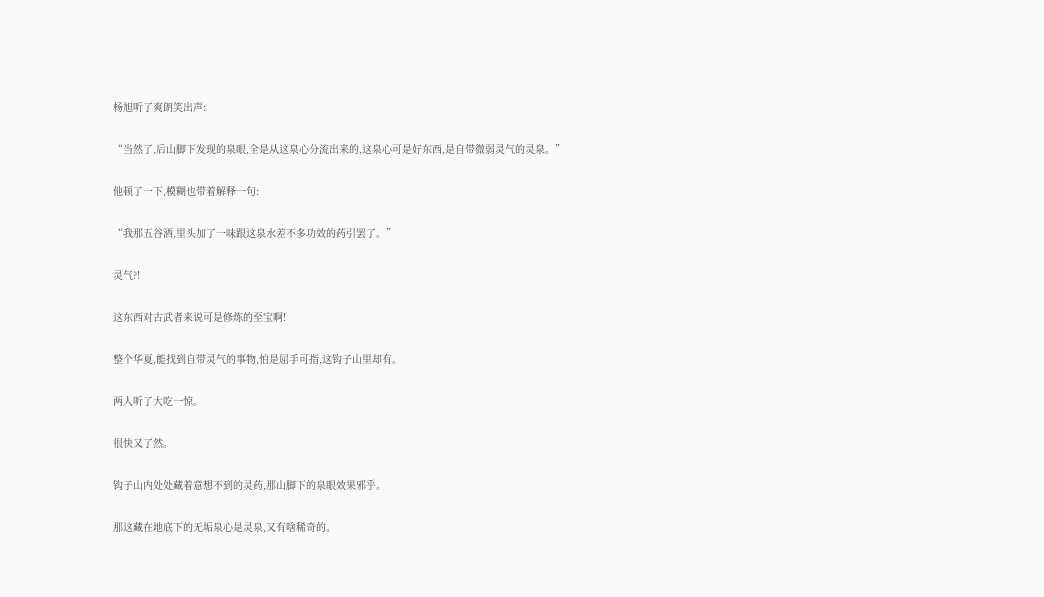杨旭听了爽朗笑出声:

“当然了,后山脚下发现的泉眼,全是从这泉心分流出来的,这泉心可是好东西,是自带微弱灵气的灵泉。”

他顿了一下,模糊也带着解释一句:

“我那五谷酒,里头加了一味跟这泉水差不多功效的药引罢了。”

灵气?!

这东西对古武者来说可是修炼的至宝啊!

整个华夏,能找到自带灵气的事物,怕是屈手可指,这钩子山里却有。

两人听了大吃一惊。

很快又了然。

钩子山内处处藏着意想不到的灵药,那山脚下的泉眼效果邪乎。

那这藏在地底下的无垢泉心是灵泉,又有啥稀奇的。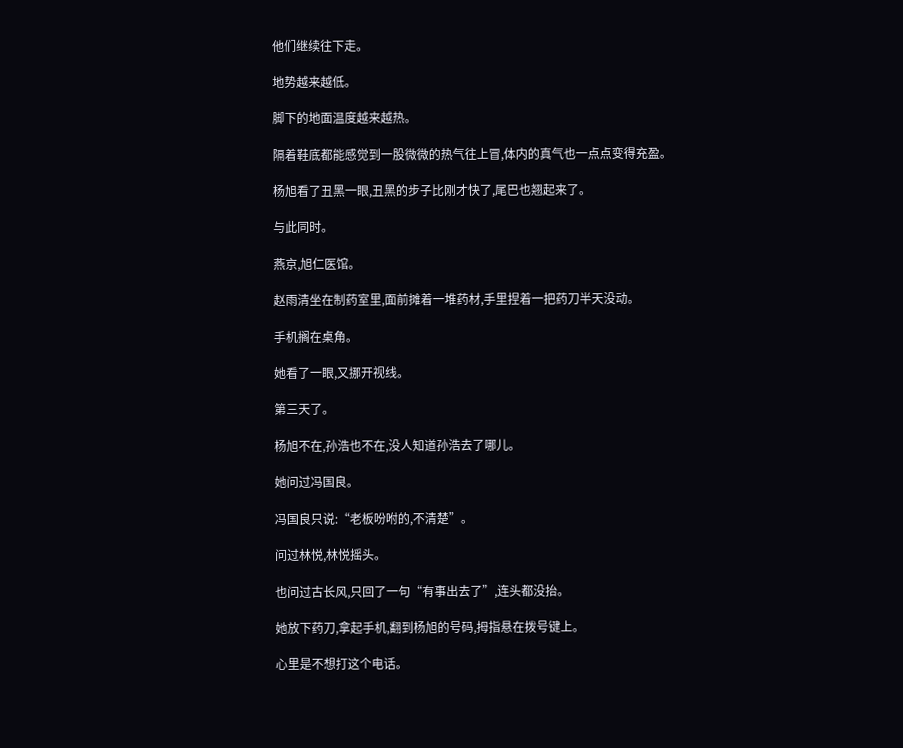他们继续往下走。

地势越来越低。

脚下的地面温度越来越热。

隔着鞋底都能感觉到一股微微的热气往上冒,体内的真气也一点点变得充盈。

杨旭看了丑黑一眼,丑黑的步子比刚才快了,尾巴也翘起来了。

与此同时。

燕京,旭仁医馆。

赵雨清坐在制药室里,面前摊着一堆药材,手里捏着一把药刀半天没动。

手机搁在桌角。

她看了一眼,又挪开视线。

第三天了。

杨旭不在,孙浩也不在,没人知道孙浩去了哪儿。

她问过冯国良。

冯国良只说:“老板吩咐的,不清楚”。

问过林悦,林悦摇头。

也问过古长风,只回了一句“有事出去了”,连头都没抬。

她放下药刀,拿起手机,翻到杨旭的号码,拇指悬在拨号键上。

心里是不想打这个电话。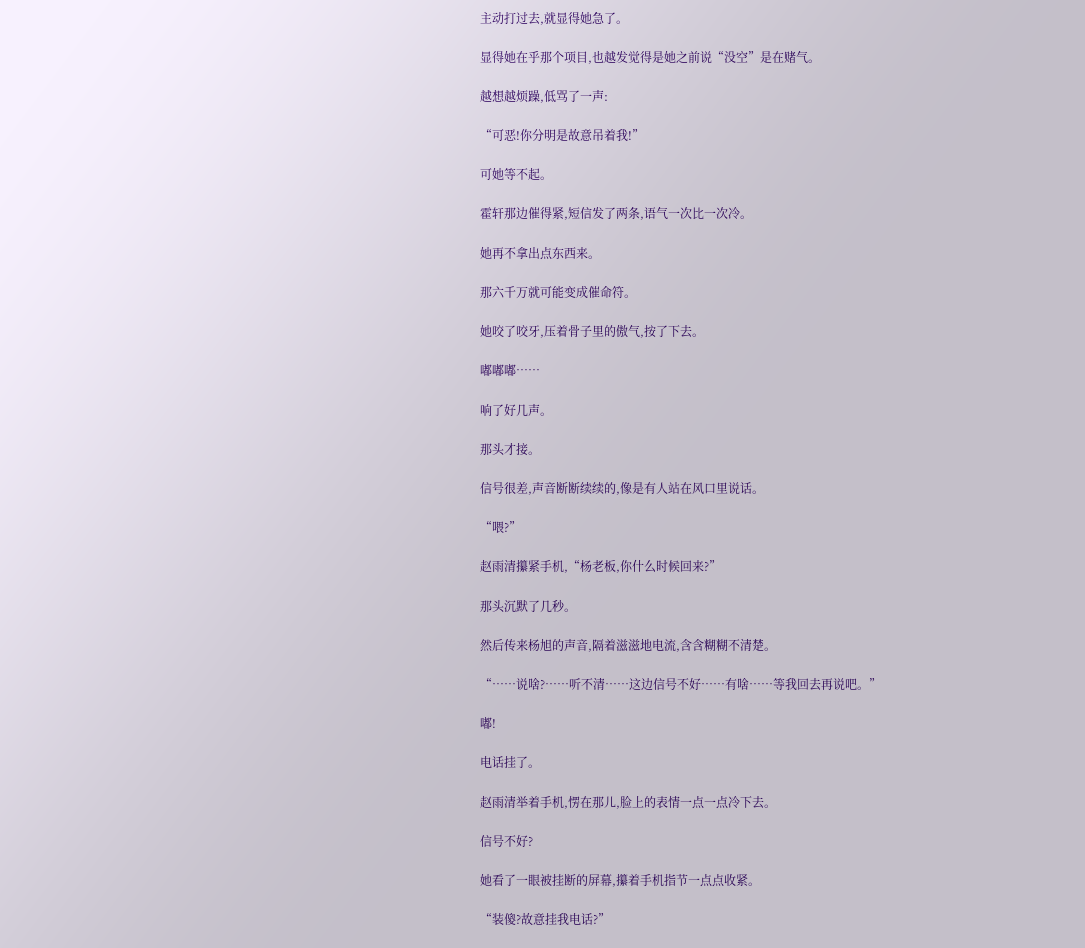主动打过去,就显得她急了。

显得她在乎那个项目,也越发觉得是她之前说“没空”是在赌气。

越想越烦躁,低骂了一声:

“可恶!你分明是故意吊着我!”

可她等不起。

霍轩那边催得紧,短信发了两条,语气一次比一次冷。

她再不拿出点东西来。

那六千万就可能变成催命符。

她咬了咬牙,压着骨子里的傲气,按了下去。

嘟嘟嘟……

响了好几声。

那头才接。

信号很差,声音断断续续的,像是有人站在风口里说话。

“喂?”

赵雨清攥紧手机,“杨老板,你什么时候回来?”

那头沉默了几秒。

然后传来杨旭的声音,隔着滋滋地电流,含含糊糊不清楚。

“……说啥?……听不清……这边信号不好……有啥……等我回去再说吧。”

嘟!

电话挂了。

赵雨清举着手机,愣在那儿,脸上的表情一点一点冷下去。

信号不好?

她看了一眼被挂断的屏幕,攥着手机指节一点点收紧。

“装傻?故意挂我电话?”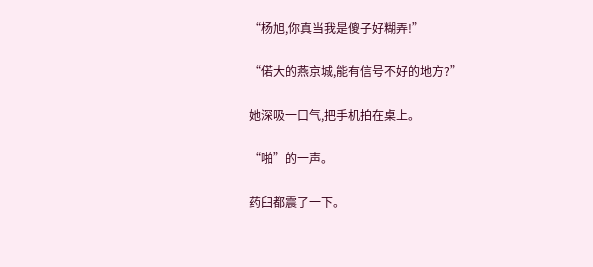“杨旭,你真当我是傻子好糊弄!”

“偌大的燕京城,能有信号不好的地方?”

她深吸一口气,把手机拍在桌上。

“啪”的一声。

药臼都震了一下。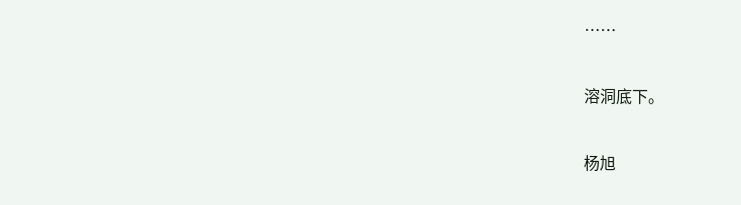……

溶洞底下。

杨旭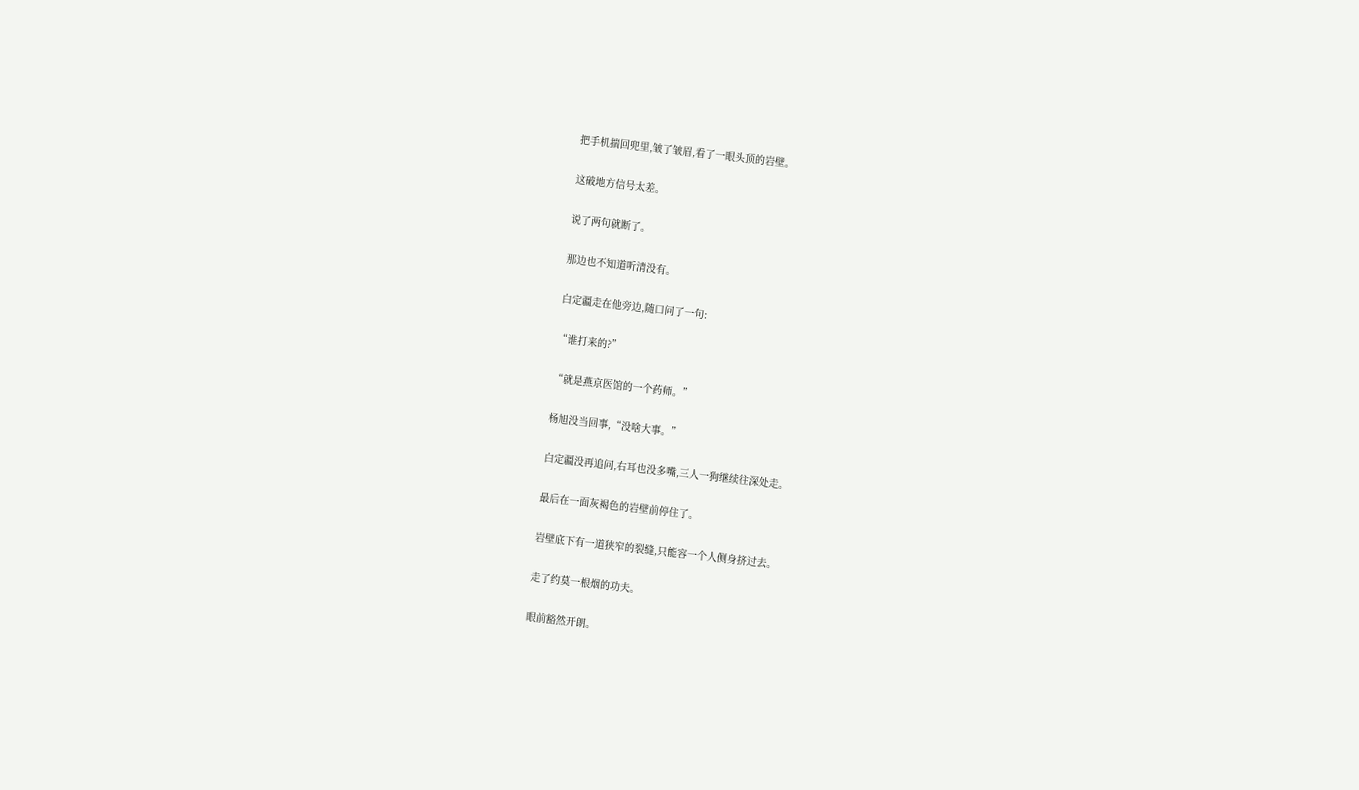把手机揣回兜里,皱了皱眉,看了一眼头顶的岩壁。

这破地方信号太差。

说了两句就断了。

那边也不知道听清没有。

白定疆走在他旁边,随口问了一句:

“谁打来的?”

“就是燕京医馆的一个药师。”

杨旭没当回事,“没啥大事。”

白定疆没再追问,右耳也没多嘴,三人一狗继续往深处走。

最后在一面灰褐色的岩壁前停住了。

岩壁底下有一道狭窄的裂缝,只能容一个人侧身挤过去。

走了约莫一根烟的功夫。

眼前豁然开朗。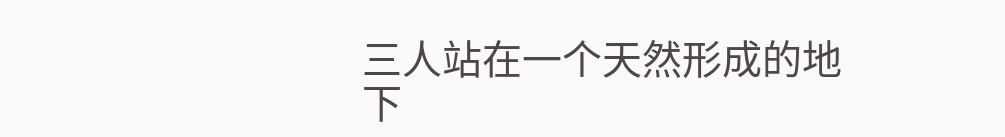三人站在一个天然形成的地下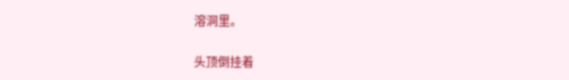溶洞里。

头顶倒挂着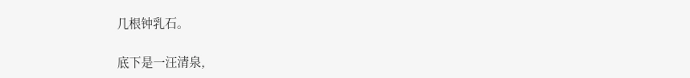几根钟乳石。

底下是一汪清泉,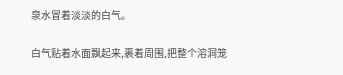泉水冒着淡淡的白气。

白气贴着水面飘起来,裹着周围,把整个溶洞笼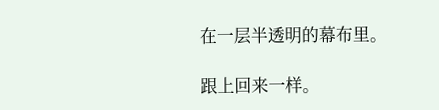在一层半透明的幕布里。

跟上回来一样。